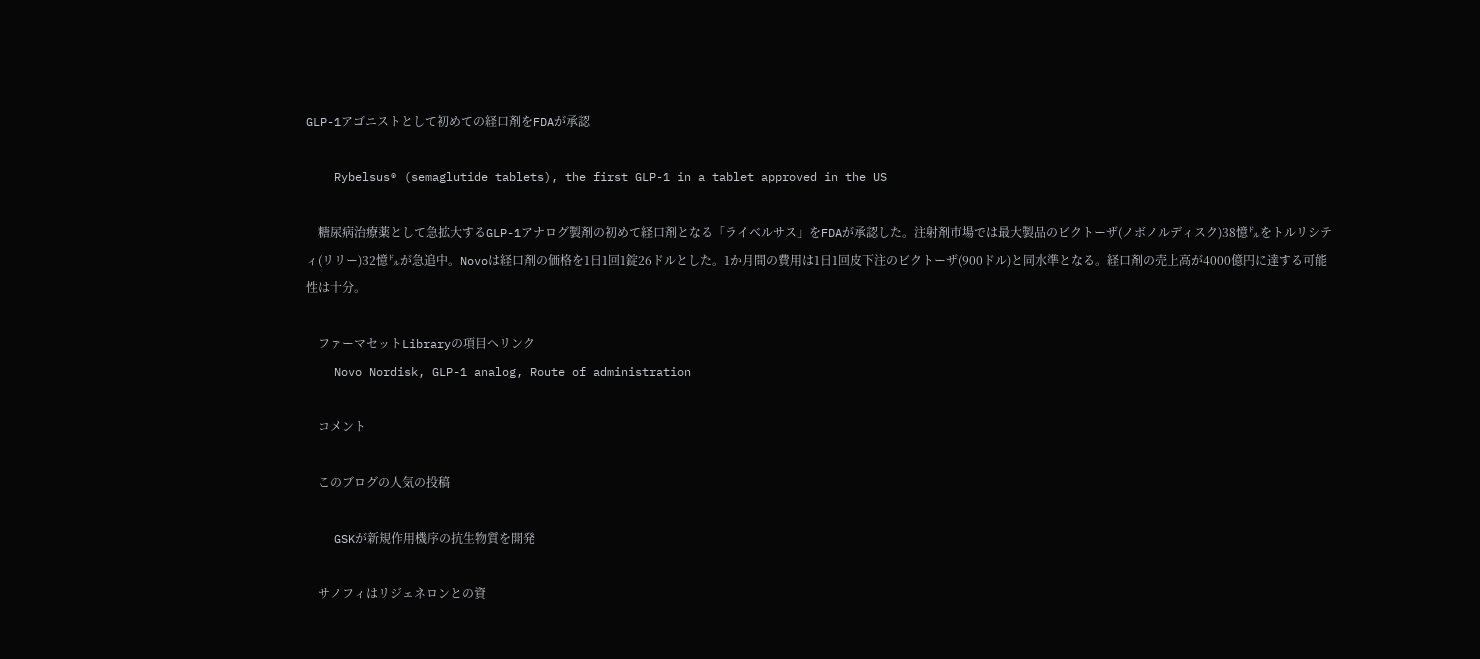GLP-1アゴニストとして初めての経口剤をFDAが承認

    Rybelsus® (semaglutide tablets), the first GLP-1 in a tablet approved in the US

    糖尿病治療薬として急拡大するGLP-1アナログ製剤の初めて経口剤となる「ライベルサス」をFDAが承認した。注射剤市場では最大製品のビクトーザ(ノボノルディスク)38憶㌦をトルリシティ(リリー)32憶㌦が急追中。Novoは経口剤の価格を1日1回1錠26ドルとした。1か月間の費用は1日1回皮下注のビクトーザ(900ドル)と同水準となる。経口剤の売上高が4000億円に達する可能性は十分。

    ファーマセットLibraryの項目へリンク
    Novo Nordisk, GLP-1 analog, Route of administration

    コメント

    このブログの人気の投稿

    GSKが新規作用機序の抗生物質を開発

    サノフィはリジェネロンとの資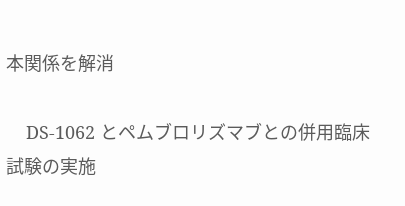本関係を解消

    DS-1062 とペムブロリズマブとの併用臨床試験の実施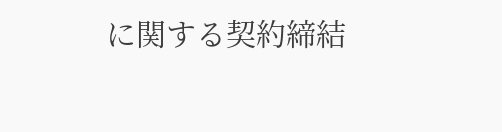に関する契約締結